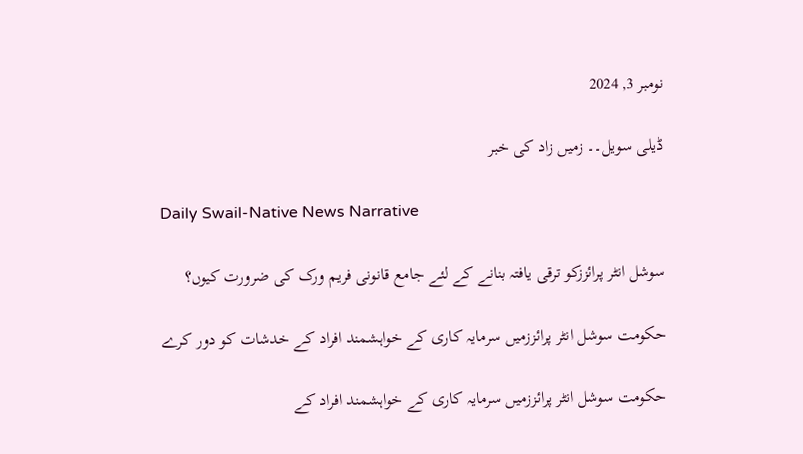نومبر 3, 2024

ڈیلی سویل۔۔ زمیں زاد کی خبر

Daily Swail-Native News Narrative

سوشل انٹر پرائززکو ترقی یافتہ بنانے کے لئے جامع قانونی فریم ورک کی ضرورت کیوں؟

حکومت سوشل انٹر پرائززمیں سرمایہ کاری کے خواہشمند افراد کے خدشات کو دور کرے

حکومت سوشل انٹر پرائززمیں سرمایہ کاری کے خواہشمند افراد کے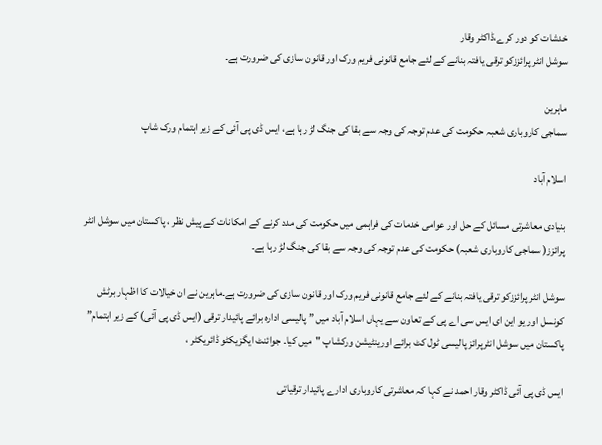خدشات کو دور کرے،ڈاکٹر وقار
سوشل انٹر پرائززکو ترقی یافتہ بنانے کے لئے جامع قانونی فریم ورک اور قانون سازی کی ضرورت ہے۔

ماہرین
سماجی کاروباری شعبہ حکومت کی عدم توجہ کی وجہ سے بقا کی جنگ لڑ رہا ہے، ایس ڈی پی آئی کے زیر اہتمام ورک شاپ

اسلام آباد

بنیادی معاشرتی مسائل کے حل اور عوامی خدمات کی فراہمی میں حکومت کی مدد کرنے کے امکانات کے پیش نظر ، پاکستان میں سوشل انٹر پرائزز( سماجی کاروباری شعبہ) حکومت کی عدم توجہ کی وجہ سے بقا کی جنگ لڑ رہا ہے۔

سوشل انٹر پرائززکو ترقی یافتہ بنانے کے لئے جامع قانونی فریم ورک اور قانون سازی کی ضرورت ہے۔ماہرین نے ان خیالات کا اظہار برٹش کونسل اور یو این ای ایس سی اے پی کے تعاون سے یہاں اسلام آباد میں ” پالیسی ادارہ برائے پائیدار ترقی (ایس ڈی پی آئی) کے زیر اہتمام” پاکستان میں سوشل انٹرپرائز پالیسی ٹول کٹ برائے اورینٹیشن ورکشاپ "میں کیا۔ جوائنٹ ایگزیکٹو ڈائریکٹر ،

ایس ڈی پی آئی ڈاکٹر وقار احمد نے کہا کہ معاشرتی کاروباری ادارے پائیدار ترقیاتی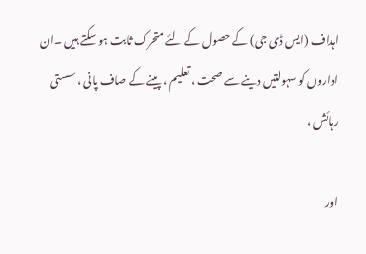اہداف (ایس ڈی جی) کے حصول کے لئے متحرک ثابت ہو سکتے ہیں ۔ان اداروں کو سہولتیں دینے سے صحت ، تعلیم ، پینے کے صاف پانی ، سستی رہائش ،

اور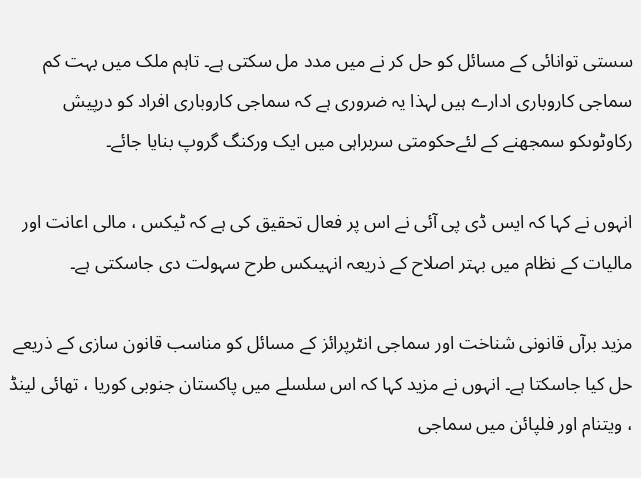سستی توانائی کے مسائل کو حل کر نے میں مدد مل سکتی ہے۔ تاہم ملک میں بہت کم سماجی کاروباری ادارے ہیں لہذا یہ ضروری ہے کہ سماجی کاروباری افراد کو درپیش رکاوٹوںکو سمجھنے کے لئےحکومتی سربراہی میں ایک ورکنگ گروپ بنایا جائے۔

انہوں نے کہا کہ ایس ڈی پی آئی نے اس پر فعال تحقیق کی ہے کہ ٹیکس ، مالی اعانت اور مالیات کے نظام میں بہتر اصلاح کے ذریعہ انہیںکس طرح سہولت دی جاسکتی ہے۔

مزید برآں قانونی شناخت اور سماجی انٹرپرائز کے مسائل کو مناسب قانون سازی کے ذریعے حل کیا جاسکتا ہے۔ انہوں نے مزید کہا کہ اس سلسلے میں پاکستان جنوبی کوریا ، تھائی لینڈ ، ویتنام اور فلپائن میں سماجی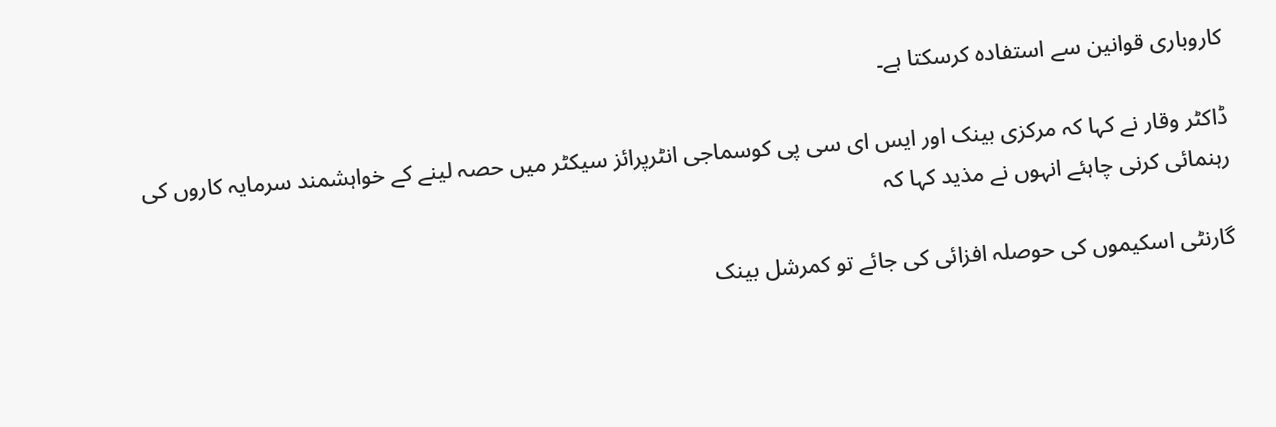کاروباری قوانین سے استفادہ کرسکتا ہے۔

ڈاکٹر وقار نے کہا کہ مرکزی بینک اور ایس ای سی پی کوسماجی انٹرپرائز سیکٹر میں حصہ لینے کے خواہشمند سرمایہ کاروں کی رہنمائی کرنی چاہئے انہوں نے مذید کہا کہ

گارنٹی اسکیموں کی حوصلہ افزائی کی جائے تو کمرشل بینک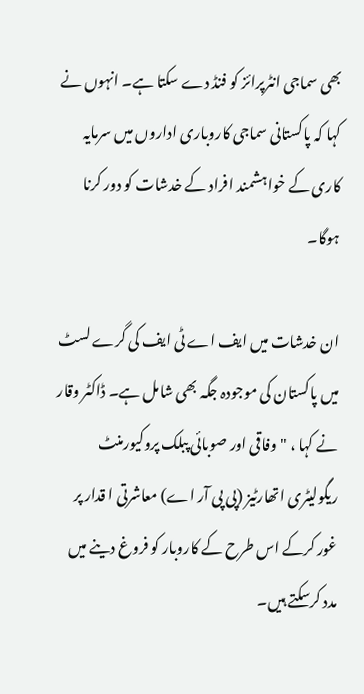بھی سماجی انٹرپرائز کو فنڈ دے سکتا ہے۔ انہوں نے کہا کہ پاکستانی سماجی کاروباری اداروں میں سرمایہ کاری کے خواہشمند افراد کے خدشات کو دور کرنا ہوگا۔

ان خدشات میں ایف اے ٹی ایف کی گرے لسٹ میں پاکستان کی موجودہ جگہ بھی شامل ہے۔ ڈاکٹر وقار نے کہا ، "وفاقی اور صوبائی پبلک پروکیورمنٹ ریگولیٹری اتھارٹیز (پی پی آر اے) معاشرتی ا قدار پر غور کرکے اس طرح کے کاروبار کو فروغ دینے میں مدد کرسکتے ہیں۔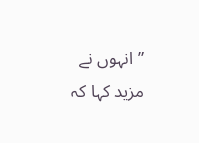” انہوں نے مزید کہا کہ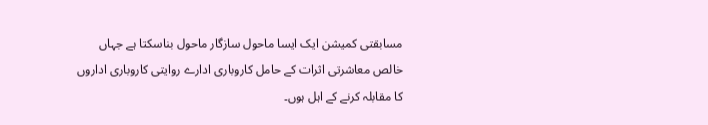مسابقتی کمیشن ایک ایسا ماحول سازگار ماحول بناسکتا ہے جہاں خالص معاشرتی اثرات کے حامل کاروباری ادارے روایتی کاروباری اداروں کا مقابلہ کرنے کے اہل ہوں۔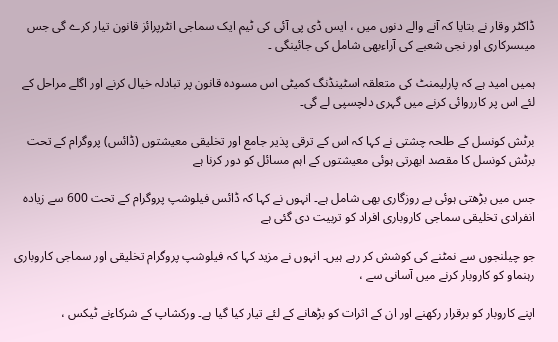ڈاکٹر وقار نے بتایا کہ آنے والے دنوں میں ، ایس ڈی پی آئی کی ٹیم ایک سماجی انٹرپرائز قانون تیار کرے گی جس میںسرکاری اور نجی شعبے کی آراءبھی شامل کی جائینگی ۔

ہمیں امید ہے کہ پارلیمنٹ کی متعلقہ اسٹینڈنگ کمیٹی اس مسودہ قانون پر تبادلہ خیال کرنے اور اگلے مراحل کے لئے اس پر کارروائی کرنے میں گہری دلچسپی لے گی۔

برٹش کونسل کے طلحہ چشتی نے کہا کہ اس کے ترقی پذیر جامع اور تخلیقی معیشتوں (ڈائس) پروگرام کے تحت برٹش کونسل کا مقصد ابھرتی ہوئی معیشتوں کے اہم مسائل کو دور کرنا ہے

جس میں بڑھتی ہوئی بے روزگاری بھی شامل ہے۔ انہوں نے کہا کہ ڈائس فیلوشپ پروگرام کے تحت 600 سے زیادہ انفرادی تخلیقی سماجی کاروباری افراد کو تربیت دی گئی ہے

جو چیلنجوں سے نمٹنے کی کوشش کر رہے ہیں۔ انہوں نے مزید کہا کہ فیلوشپ پروگرام تخلیقی اور سماجی کاروباری رہنماو کو کاروبار کرنے میں آسانی سے ،

اپنے کاروبار کو برقرار رکھنے اور ان کے اثرات کو بڑھانے کے لئے تیار کیا گیا ہے۔ ورکشاپ کے شرکاءنے ٹیکس ،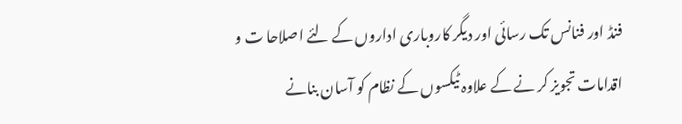فنڈ اور فنانس تک رسائی اور دیگر کاروباری اداروں کے لئے اصلاحا ت و اقدامات تجویز کر نے کے علاوہ ٹیکسوں کے نظام کو آسان بنانے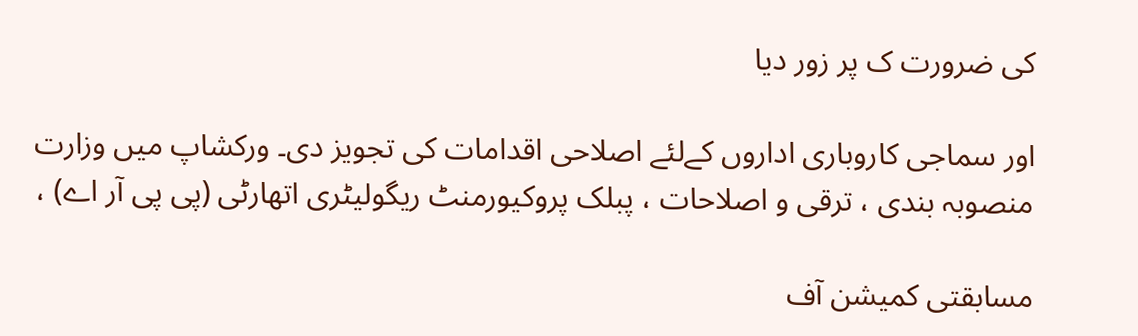کی ضرورت ک پر زور دیا

اور سماجی کاروباری اداروں کےلئے اصلاحی اقدامات کی تجویز دی۔ ورکشاپ میں وزارت منصوبہ بندی ، ترقی و اصلاحات ، پبلک پروکیورمنٹ ریگولیٹری اتھارٹی (پی پی آر اے) ،

مسابقتی کمیشن آف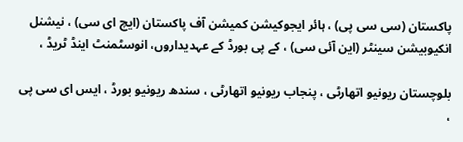پاکستان (سی سی پی) ، ہائر ایجوکیشن کمیشن آف پاکستان (ایچ ای سی) ، نیشنل انکیوبیشن سینٹر (این آئی سی) ، کے پی بورڈ کے عہدیداروں، انوسٹمنٹ اینڈ ٹریڈ ،

بلوچستان ریونیو اتھارٹی ، پنجاب ریونیو اتھارٹی ، سندھ ریونیو بورڈ ، ایس ای سی پی ،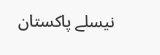نیسلے پاکستان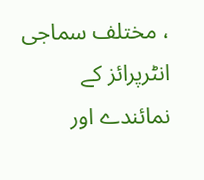، مختلف سماجی انٹرپرائز کے نمائندے اور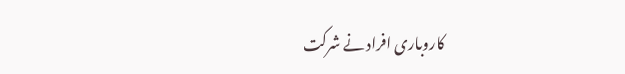کاروباری افراد نے شرکت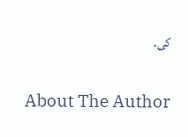کی۔

About The Author